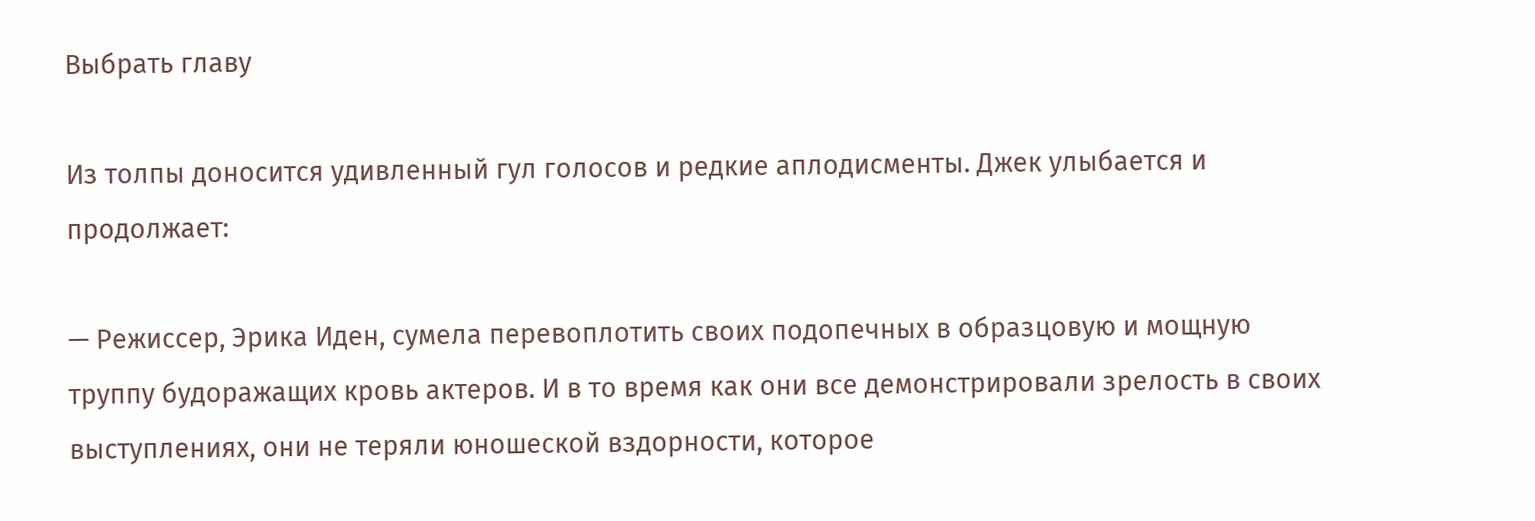Выбрать главу

Из толпы доносится удивленный гул голосов и редкие аплодисменты. Джек улыбается и продолжает:

— Режиссер, Эрика Иден, сумела перевоплотить своих подопечных в образцовую и мощную труппу будоражащих кровь актеров. И в то время как они все демонстрировали зрелость в своих выступлениях, они не теряли юношеской вздорности, которое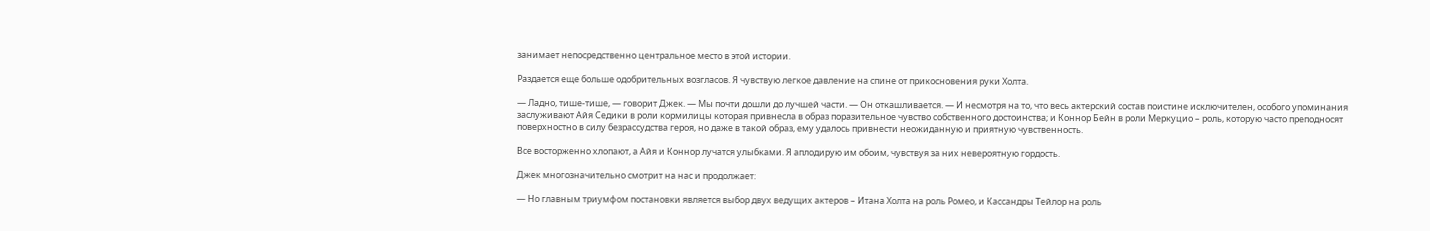занимает непосредственно центральное место в этой истории.

Раздается еще больше одобрительных возгласов. Я чувствую легкое давление на спине от прикосновения руки Холта.

— Ладно, тише-тише, — говорит Джек. — Мы почти дошли до лучшей части. — Он откашливается. — И несмотря на то, что весь актерский состав поистине исключителен, особого упоминания заслуживают Айя Седики в роли кормилицы которая привнесла в образ поразительное чувство собственного достоинства; и Коннор Бейн в роли Меркуцио – роль, которую часто преподносят поверхностно в силу безрассудства героя, но даже в такой образ, ему удалось привнести неожиданную и приятную чувственность.

Все восторженно хлопают, а Айя и Коннор лучатся улыбками. Я аплодирую им обоим, чувствуя за них невероятную гордость.

Джек многозначительно смотрит на нас и продолжает:

— Но главным триумфом постановки является выбор двух ведущих актеров – Итана Холта на роль Ромео, и Кассандры Тейлор на роль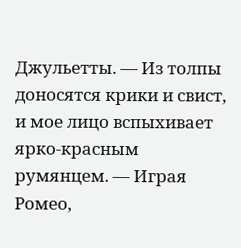Джульетты. — Из толпы доносятся крики и свист, и мое лицо вспыхивает ярко-красным румянцем. — Играя Ромео,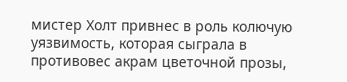мистер Холт привнес в роль колючую уязвимость, которая сыграла в противовес акрам цветочной прозы,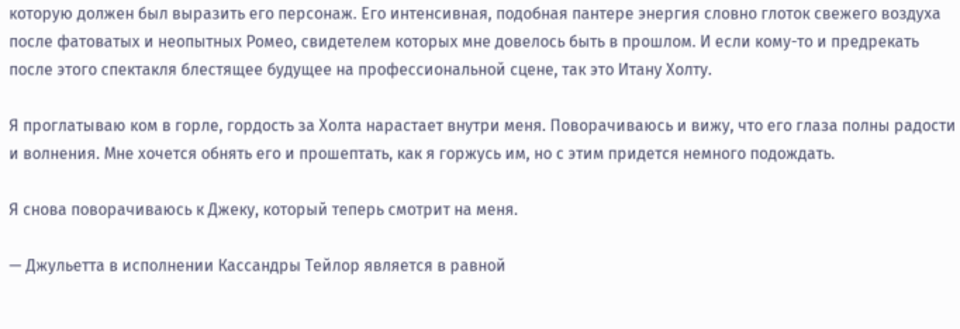которую должен был выразить его персонаж. Его интенсивная, подобная пантере энергия словно глоток свежего воздуха после фатоватых и неопытных Ромео, свидетелем которых мне довелось быть в прошлом. И если кому-то и предрекать после этого спектакля блестящее будущее на профессиональной сцене, так это Итану Холту.

Я проглатываю ком в горле, гордость за Холта нарастает внутри меня. Поворачиваюсь и вижу, что его глаза полны радости и волнения. Мне хочется обнять его и прошептать, как я горжусь им, но с этим придется немного подождать.

Я снова поворачиваюсь к Джеку, который теперь смотрит на меня.

— Джульетта в исполнении Кассандры Тейлор является в равной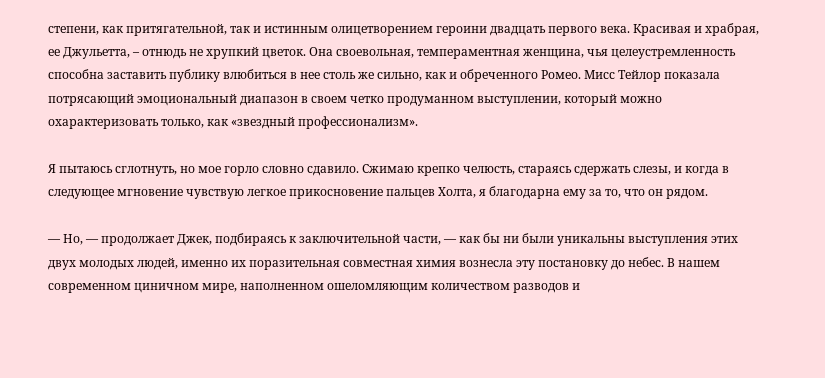степени, как притягательной, так и истинным олицетворением героини двадцать первого века. Красивая и храбрая, ее Джульетта, – отнюдь не хрупкий цветок. Она своевольная, темпераментная женщина, чья целеустремленность способна заставить публику влюбиться в нее столь же сильно, как и обреченного Ромео. Мисс Тейлор показала потрясающий эмоциональный диапазон в своем четко продуманном выступлении, который можно охарактеризовать только, как «звездный профессионализм».

Я пытаюсь сглотнуть, но мое горло словно сдавило. Сжимаю крепко челюсть, стараясь сдержать слезы, и когда в следующее мгновение чувствую легкое прикосновение пальцев Холта, я благодарна ему за то, что он рядом.

— Но, — продолжает Джек, подбираясь к заключительной части, — как бы ни были уникальны выступления этих двух молодых людей, именно их поразительная совместная химия вознесла эту постановку до небес. В нашем современном циничном мире, наполненном ошеломляющим количеством разводов и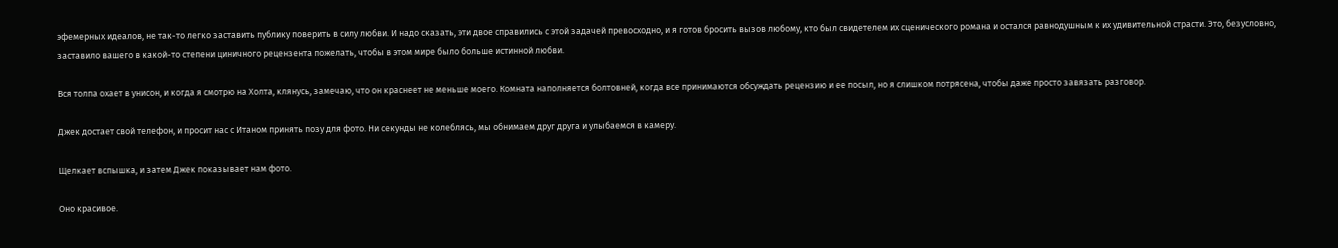эфемерных идеалов, не так-то легко заставить публику поверить в силу любви. И надо сказать, эти двое справились с этой задачей превосходно, и я готов бросить вызов любому, кто был свидетелем их сценического романа и остался равнодушным к их удивительной страсти. Это, безусловно, заставило вашего в какой-то степени циничного рецензента пожелать, чтобы в этом мире было больше истинной любви.

Вся толпа охает в унисон, и когда я смотрю на Холта, клянусь, замечаю, что он краснеет не меньше моего. Комната наполняется болтовней, когда все принимаются обсуждать рецензию и ее посыл, но я слишком потрясена, чтобы даже просто завязать разговор.

Джек достает свой телефон, и просит нас с Итаном принять позу для фото. Ни секунды не колеблясь, мы обнимаем друг друга и улыбаемся в камеру.

Щелкает вспышка, и затем Джек показывает нам фото.

Оно красивое.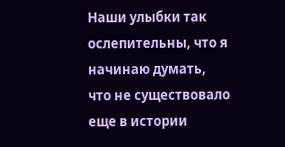Наши улыбки так ослепительны, что я начинаю думать, что не существовало еще в истории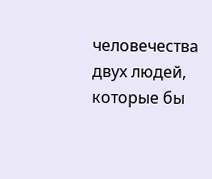человечества двух людей, которые бы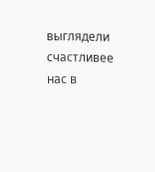выглядели счастливее нас в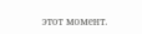этот момент.